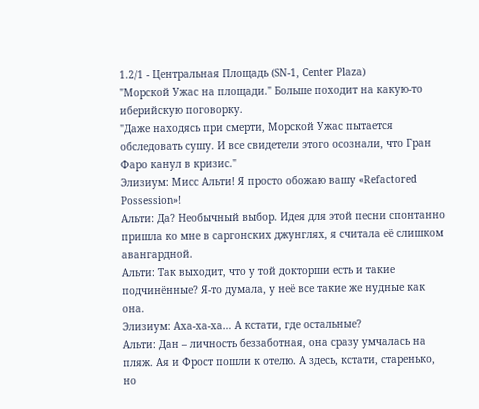1.2/1 - Центральная Площадь (SN-1, Center Plaza)
"Морской Ужас на площади." Больше походит на какую-то иберийскую поговорку.
"Даже находясь при смерти, Морской Ужас пытается обследовать сушу. И все свидетели этого осознали, что Гран Фаро канул в кризис."
Элизиум: Мисс Альти! Я просто обожаю вашу «Refactored Possession»!
Альти: Да? Необычный выбор. Идея для этой песни спонтанно пришла ко мне в саргонских джунглях, я считала её слишком авангардной.
Альти: Так выходит, что у той докторши есть и такие подчинённые? Я-то думала, у неё все такие же нудные как она.
Элизиум: Аха-ха-ха… А кстати, где остальные?
Альти: Дан – личность беззаботная, она сразу умчалась на пляж. Ая и Фрост пошли к отелю. А здесь, кстати, старенько, но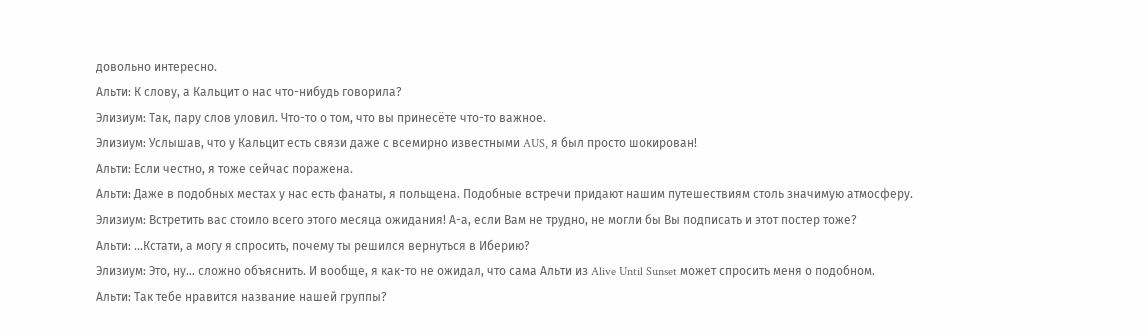довольно интересно.
Альти: К слову, а Кальцит о нас что-нибудь говорила?
Элизиум: Так, пару слов уловил. Что-то о том, что вы принесёте что-то важное.
Элизиум: Услышав, что у Кальцит есть связи даже с всемирно известными AUS, я был просто шокирован!
Альти: Если честно, я тоже сейчас поражена.
Альти: Даже в подобных местах у нас есть фанаты, я польщена. Подобные встречи придают нашим путешествиям столь значимую атмосферу.
Элизиум: Встретить вас стоило всего этого месяца ожидания! А-а, если Вам не трудно, не могли бы Вы подписать и этот постер тоже?
Альти: ...Кстати, а могу я спросить, почему ты решился вернуться в Иберию?
Элизиум: Это, ну… сложно объяснить. И вообще, я как-то не ожидал, что сама Альти из Alive Until Sunset может спросить меня о подобном.
Альти: Так тебе нравится название нашей группы?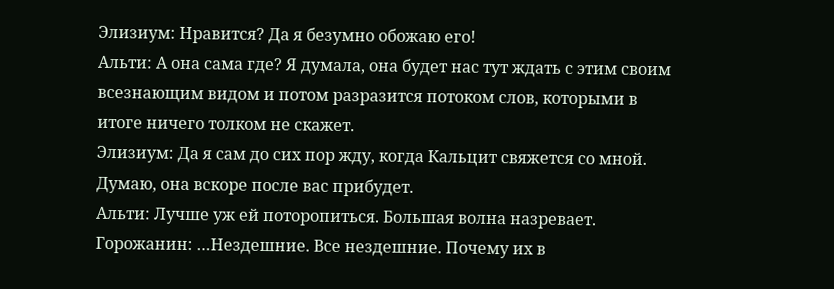Элизиум: Нравится? Да я безумно обожаю его!
Альти: А она сама где? Я думала, она будет нас тут ждать с этим своим всезнающим видом и потом разразится потоком слов, которыми в итоге ничего толком не скажет.
Элизиум: Да я сам до сих пор жду, когда Кальцит свяжется со мной. Думаю, она вскоре после вас прибудет.
Альти: Лучше уж ей поторопиться. Большая волна назревает.
Горожанин: …Нездешние. Все нездешние. Почему их в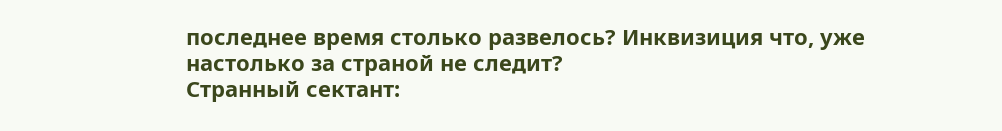последнее время столько развелось? Инквизиция что, уже настолько за страной не следит?
Странный сектант: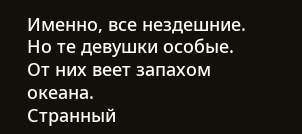Именно, все нездешние. Но те девушки особые. От них веет запахом океана.
Странный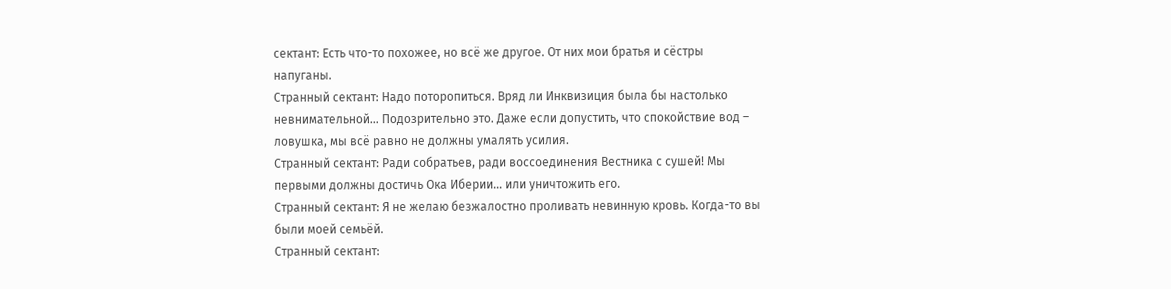сектант: Есть что-то похожее, но всё же другое. От них мои братья и сёстры напуганы.
Странный сектант: Надо поторопиться. Вряд ли Инквизиция была бы настолько невнимательной… Подозрительно это. Даже если допустить, что спокойствие вод – ловушка, мы всё равно не должны умалять усилия.
Странный сектант: Ради собратьев, ради воссоединения Вестника с сушей! Мы первыми должны достичь Ока Иберии… или уничтожить его.
Странный сектант: Я не желаю безжалостно проливать невинную кровь. Когда-то вы были моей семьёй.
Странный сектант: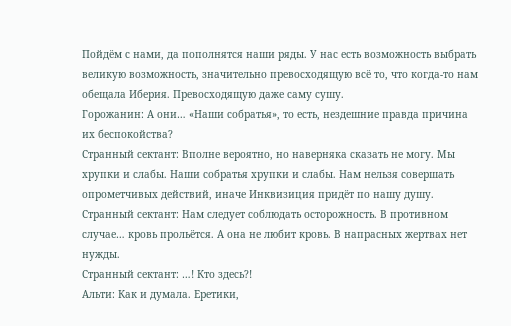Пойдём с нами, да пополнятся наши ряды. У нас есть возможность выбрать великую возможность, значительно превосходящую всё то, что когда-то нам обещала Иберия. Превосходящую даже саму сушу.
Горожанин: А они… «Наши собратья», то есть, нездешние правда причина их беспокойства?
Странный сектант: Вполне вероятно, но наверняка сказать не могу. Мы хрупки и слабы. Наши собратья хрупки и слабы. Нам нельзя совершать опрометчивых действий, иначе Инквизиция придёт по нашу душу.
Странный сектант: Нам следует соблюдать осторожность. В противном случае… кровь прольётся. А она не любит кровь. В напрасных жертвах нет нужды.
Странный сектант: …! Кто здесь?!
Альти: Как и думала. Еретики,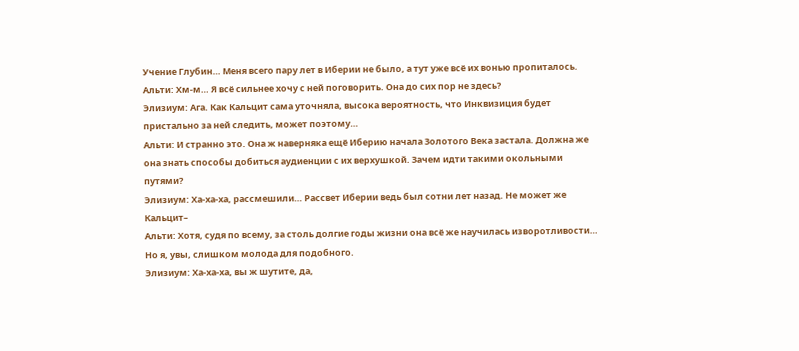Учение Глубин… Меня всего пару лет в Иберии не было, а тут уже всё их вонью пропиталось.
Альти: Хм-м… Я всё сильнее хочу с ней поговорить. Она до сих пор не здесь?
Элизиум: Ага. Как Кальцит сама уточняла, высока вероятность, что Инквизиция будет пристально за ней следить, может поэтому…
Альти: И странно это. Она ж наверняка ещё Иберию начала Золотого Века застала. Должна же она знать способы добиться аудиенции с их верхушкой. Зачем идти такими окольными путями?
Элизиум: Ха-ха-ха, рассмешили… Рассвет Иберии ведь был сотни лет назад. Не может же Кальцит–
Альти: Хотя, судя по всему, за столь долгие годы жизни она всё же научилась изворотливости… Но я, увы, слишком молода для подобного.
Элизиум: Ха-ха-ха, вы ж шутите, да,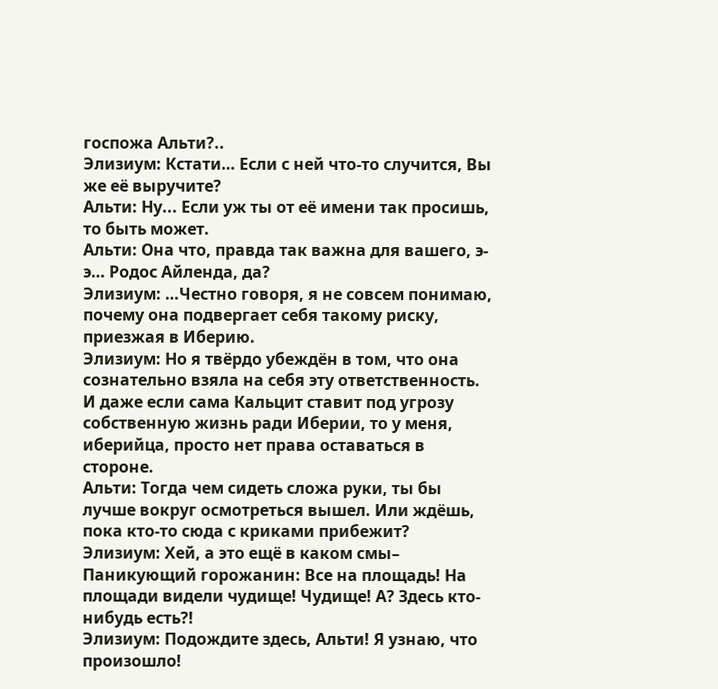госпожа Альти?..
Элизиум: Кстати… Если с ней что-то случится, Вы же её выручите?
Альти: Ну... Если уж ты от её имени так просишь, то быть может.
Альти: Она что, правда так важна для вашего, э-э… Родос Айленда, да?
Элизиум: …Честно говоря, я не совсем понимаю, почему она подвергает себя такому риску, приезжая в Иберию.
Элизиум: Но я твёрдо убеждён в том, что она сознательно взяла на себя эту ответственность. И даже если сама Кальцит ставит под угрозу собственную жизнь ради Иберии, то у меня, иберийца, просто нет права оставаться в стороне.
Альти: Тогда чем сидеть сложа руки, ты бы лучше вокруг осмотреться вышел. Или ждёшь, пока кто-то сюда с криками прибежит?
Элизиум: Хей, а это ещё в каком смы–
Паникующий горожанин: Все на площадь! На площади видели чудище! Чудище! А? Здесь кто-нибудь есть?!
Элизиум: Подождите здесь, Альти! Я узнаю, что произошло!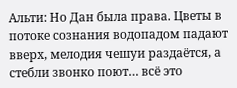Альти: Но Дан была права. Цветы в потоке сознания водопадом падают вверх, мелодия чешуи раздаётся, а стебли звонко поют… всё это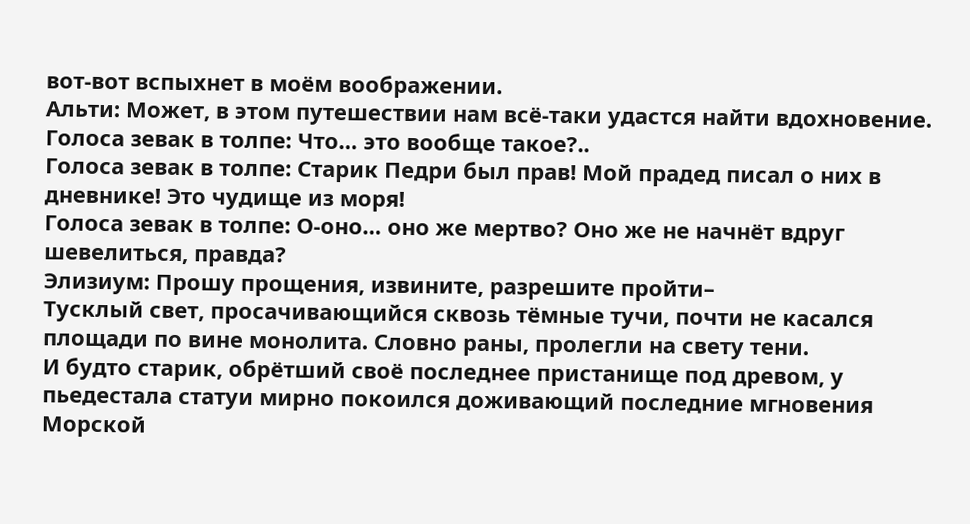вот-вот вспыхнет в моём воображении.
Альти: Может, в этом путешествии нам всё-таки удастся найти вдохновение.
Голоса зевак в толпе: Что… это вообще такое?..
Голоса зевак в толпе: Старик Педри был прав! Мой прадед писал о них в дневнике! Это чудище из моря!
Голоса зевак в толпе: О-оно… оно же мертво? Оно же не начнёт вдруг шевелиться, правда?
Элизиум: Прошу прощения, извините, разрешите пройти–
Тусклый свет, просачивающийся сквозь тёмные тучи, почти не касался площади по вине монолита. Словно раны, пролегли на свету тени.
И будто старик, обрётший своё последнее пристанище под древом, у пьедестала статуи мирно покоился доживающий последние мгновения Морской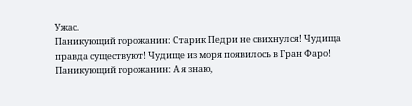Ужас.
Паникующий горожанин: Старик Педри не свихнулся! Чудища правда существуют! Чудище из моря появилось в Гран Фаро!
Паникующий горожанин: А я знаю,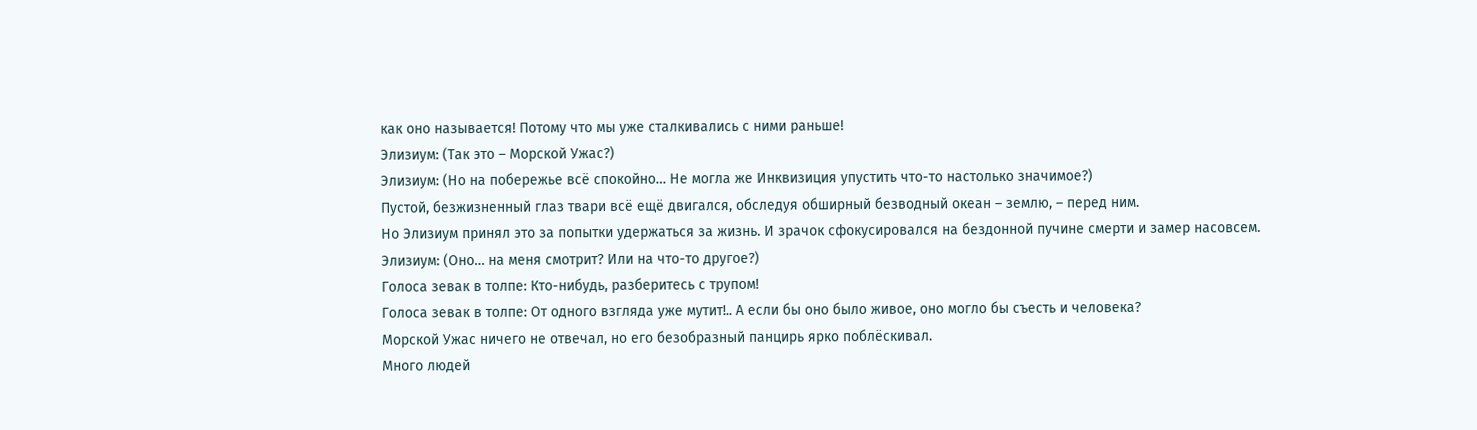как оно называется! Потому что мы уже сталкивались с ними раньше!
Элизиум: (Так это – Морской Ужас?)
Элизиум: (Но на побережье всё спокойно… Не могла же Инквизиция упустить что-то настолько значимое?)
Пустой, безжизненный глаз твари всё ещё двигался, обследуя обширный безводный океан – землю, – перед ним.
Но Элизиум принял это за попытки удержаться за жизнь. И зрачок сфокусировался на бездонной пучине смерти и замер насовсем.
Элизиум: (Оно… на меня смотрит? Или на что-то другое?)
Голоса зевак в толпе: Кто-нибудь, разберитесь с трупом!
Голоса зевак в толпе: От одного взгляда уже мутит!.. А если бы оно было живое, оно могло бы съесть и человека?
Морской Ужас ничего не отвечал, но его безобразный панцирь ярко поблёскивал.
Много людей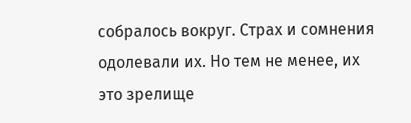собралось вокруг. Страх и сомнения одолевали их. Но тем не менее, их это зрелище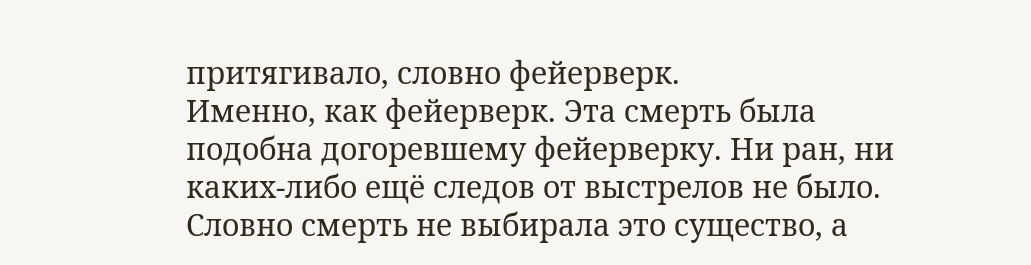притягивало, словно фейерверк.
Именно, как фейерверк. Эта смерть была подобна догоревшему фейерверку. Ни ран, ни каких-либо ещё следов от выстрелов не было.
Словно смерть не выбирала это существо, а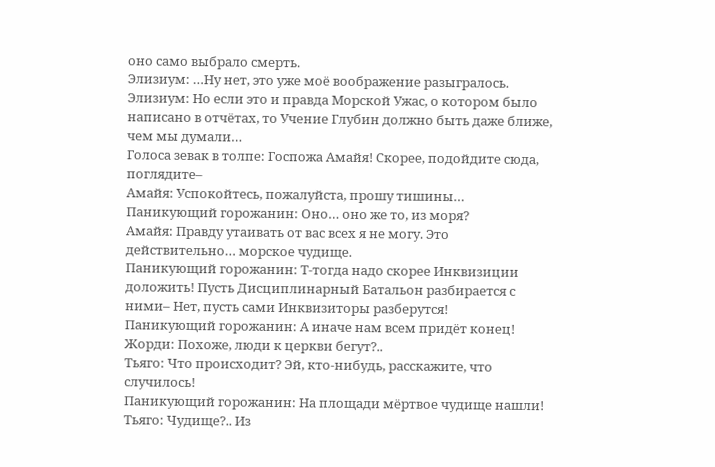оно само выбрало смерть.
Элизиум: …Ну нет, это уже моё воображение разыгралось.
Элизиум: Но если это и правда Морской Ужас, о котором было написано в отчётах, то Учение Глубин должно быть даже ближе, чем мы думали…
Голоса зевак в толпе: Госпожа Амайя! Скорее, подойдите сюда, поглядите–
Амайя: Успокойтесь, пожалуйста, прошу тишины…
Паникующий горожанин: Оно… оно же то, из моря?
Амайя: Правду утаивать от вас всех я не могу. Это действительно… морское чудище.
Паникующий горожанин: Т-тогда надо скорее Инквизиции доложить! Пусть Дисциплинарный Батальон разбирается с ними– Нет, пусть сами Инквизиторы разберутся!
Паникующий горожанин: А иначе нам всем придёт конец!
Жорди: Похоже, люди к церкви бегут?..
Тьяго: Что происходит? Эй, кто-нибудь, расскажите, что случилось!
Паникующий горожанин: На площади мёртвое чудище нашли!
Тьяго: Чудище?.. Из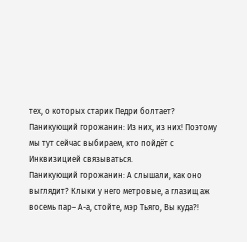тех, о которых старик Педри болтает?
Паникующий горожанин: Из них, из них! Поэтому мы тут сейчас выбираем, кто пойдёт с Инквизицией связываться.
Паникующий горожанин: А слышали, как оно выглядит? Клыки у него метровые, а глазищ аж восемь пар– А-а, стойте, мэр Тьяго, Вы куда?!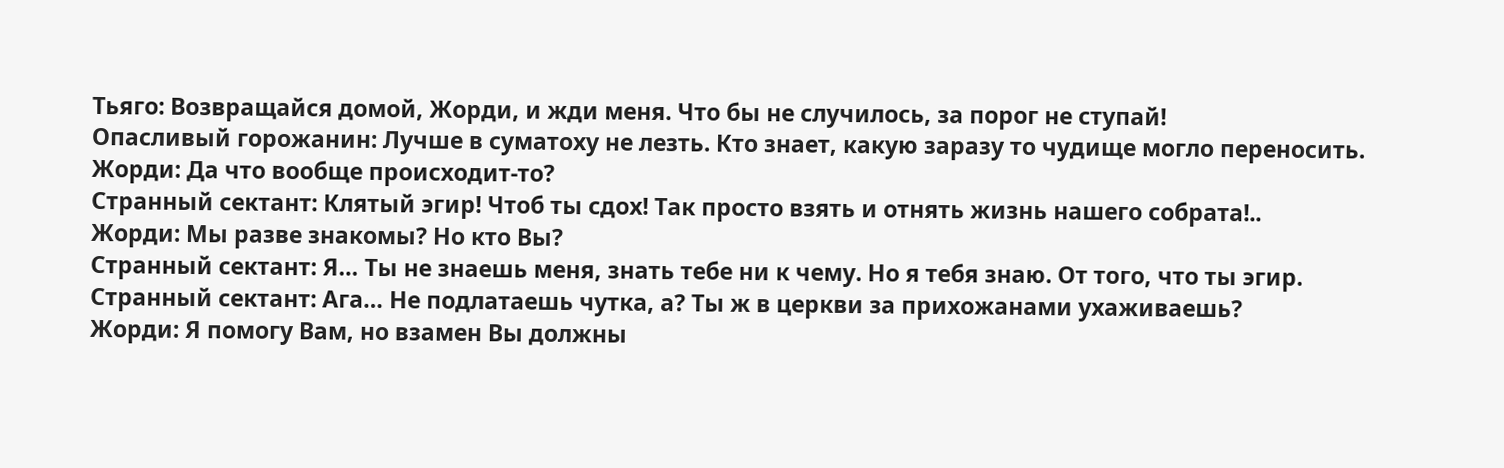Тьяго: Возвращайся домой, Жорди, и жди меня. Что бы не случилось, за порог не ступай!
Опасливый горожанин: Лучше в суматоху не лезть. Кто знает, какую заразу то чудище могло переносить.
Жорди: Да что вообще происходит-то?
Странный сектант: Клятый эгир! Чтоб ты сдох! Так просто взять и отнять жизнь нашего собрата!..
Жорди: Мы разве знакомы? Но кто Вы?
Странный сектант: Я… Ты не знаешь меня, знать тебе ни к чему. Но я тебя знаю. От того, что ты эгир.
Странный сектант: Ага… Не подлатаешь чутка, а? Ты ж в церкви за прихожанами ухаживаешь?
Жорди: Я помогу Вам, но взамен Вы должны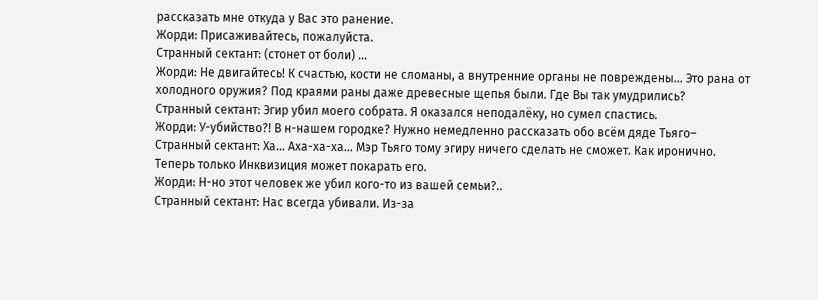рассказать мне откуда у Вас это ранение.
Жорди: Присаживайтесь, пожалуйста.
Странный сектант: (стонет от боли) …
Жорди: Не двигайтесь! К счастью, кости не сломаны, а внутренние органы не повреждены… Это рана от холодного оружия? Под краями раны даже древесные щепья были. Где Вы так умудрились?
Странный сектант: Эгир убил моего собрата. Я оказался неподалёку, но сумел спастись.
Жорди: У-убийство?! В н-нашем городке? Нужно немедленно рассказать обо всём дяде Тьяго–
Странный сектант: Ха… Аха-ха-ха… Мэр Тьяго тому эгиру ничего сделать не сможет. Как иронично. Теперь только Инквизиция может покарать его.
Жорди: Н-но этот человек же убил кого-то из вашей семьи?..
Странный сектант: Нас всегда убивали. Из-за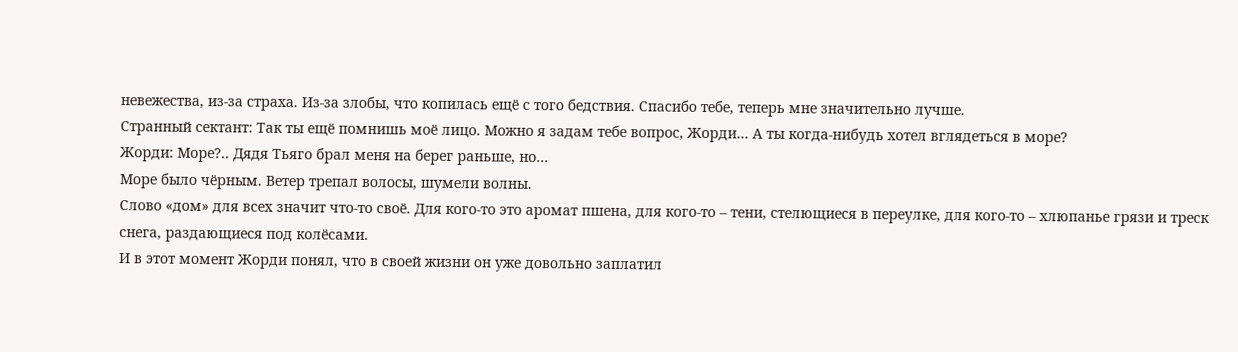невежества, из-за страха. Из-за злобы, что копилась ещё с того бедствия. Спасибо тебе, теперь мне значительно лучше.
Странный сектант: Так ты ещё помнишь моё лицо. Можно я задам тебе вопрос, Жорди… А ты когда-нибудь хотел вглядеться в море?
Жорди: Море?.. Дядя Тьяго брал меня на берег раньше, но…
Море было чёрным. Ветер трепал волосы, шумели волны.
Слово «дом» для всех значит что-то своё. Для кого-то это аромат пшена, для кого-то – тени, стелющиеся в переулке, для кого-то – хлюпанье грязи и треск снега, раздающиеся под колёсами.
И в этот момент Жорди понял, что в своей жизни он уже довольно заплатил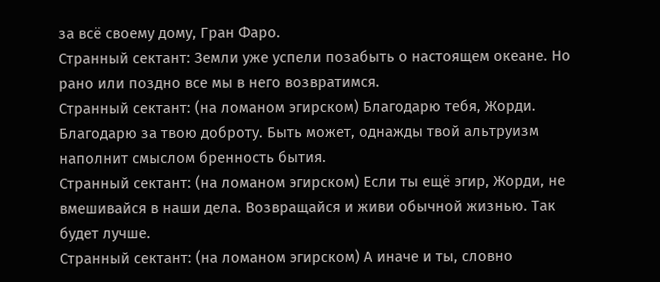за всё своему дому, Гран Фаро.
Странный сектант: Земли уже успели позабыть о настоящем океане. Но рано или поздно все мы в него возвратимся.
Странный сектант: (на ломаном эгирском) Благодарю тебя, Жорди. Благодарю за твою доброту. Быть может, однажды твой альтруизм наполнит смыслом бренность бытия.
Странный сектант: (на ломаном эгирском) Если ты ещё эгир, Жорди, не вмешивайся в наши дела. Возвращайся и живи обычной жизнью. Так будет лучше.
Странный сектант: (на ломаном эгирском) А иначе и ты, словно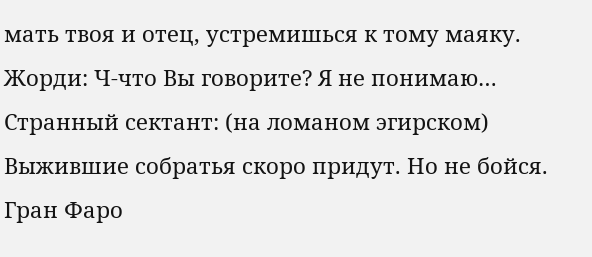мать твоя и отец, устремишься к тому маяку.
Жорди: Ч-что Вы говорите? Я не понимаю…
Странный сектант: (на ломаном эгирском) Выжившие собратья скоро придут. Но не бойся. Гран Фаро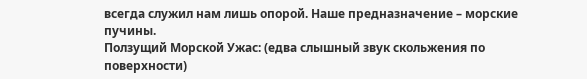всегда служил нам лишь опорой. Наше предназначение – морские пучины.
Ползущий Морской Ужас: (едва слышный звук скольжения по поверхности)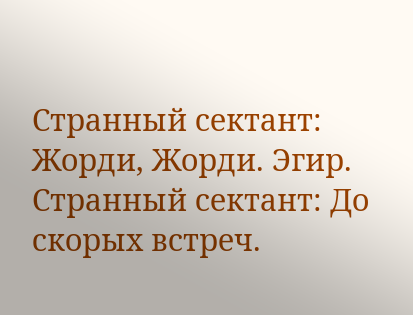Странный сектант: Жорди, Жорди. Эгир.
Странный сектант: До скорых встреч.